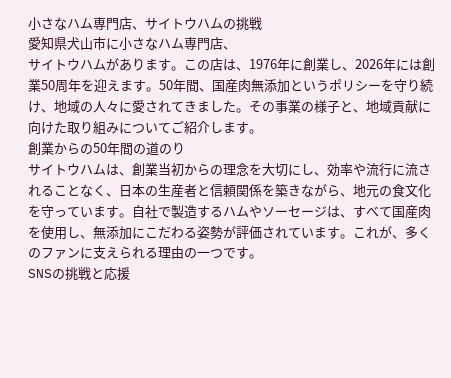小さなハム専門店、サイトウハムの挑戦
愛知県犬山市に小さなハム専門店、
サイトウハムがあります。この店は、1976年に創業し、2026年には創業50周年を迎えます。50年間、国産肉無添加というポリシーを守り続け、地域の人々に愛されてきました。その事業の様子と、地域貢献に向けた取り組みについてご紹介します。
創業からの50年間の道のり
サイトウハムは、創業当初からの理念を大切にし、効率や流行に流されることなく、日本の生産者と信頼関係を築きながら、地元の食文化を守っています。自社で製造するハムやソーセージは、すべて国産肉を使用し、無添加にこだわる姿勢が評価されています。これが、多くのファンに支えられる理由の一つです。
SNSの挑戦と応援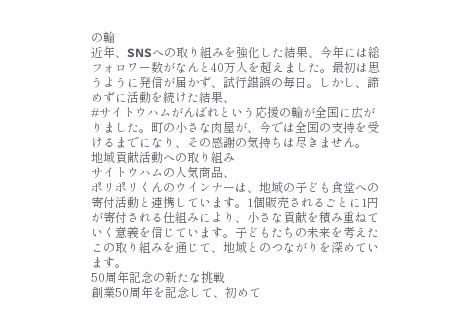の輪
近年、SNSへの取り組みを強化した結果、今年には総フォロワー数がなんと40万人を超えました。最初は思うように発信が届かず、試行錯誤の毎日。しかし、諦めずに活動を続けた結果、
#サイトウハムがんばれという応援の輪が全国に広がりました。町の小さな肉屋が、今では全国の支持を受けるまでになり、その感謝の気持ちは尽きません。
地域貢献活動への取り組み
サイトウハムの人気商品、
ポリポリくんのウインナーは、地域の子ども食堂への寄付活動と連携しています。1個販売されるごとに1円が寄付される仕組みにより、小さな貢献を積み重ねていく意義を信じています。子どもたちの未来を考えたこの取り組みを通じて、地域とのつながりを深めています。
50周年記念の新たな挑戦
創業50周年を記念して、初めて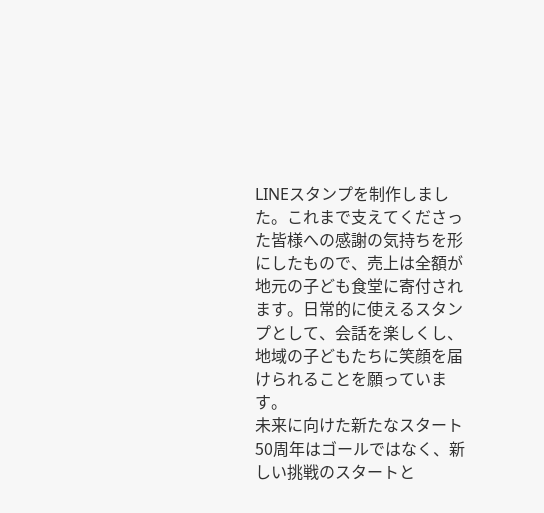LINEスタンプを制作しました。これまで支えてくださった皆様への感謝の気持ちを形にしたもので、売上は全額が地元の子ども食堂に寄付されます。日常的に使えるスタンプとして、会話を楽しくし、地域の子どもたちに笑顔を届けられることを願っています。
未来に向けた新たなスタート
50周年はゴールではなく、新しい挑戦のスタートと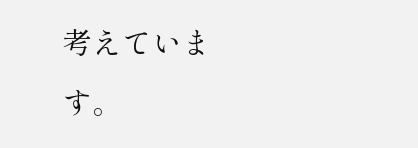考えています。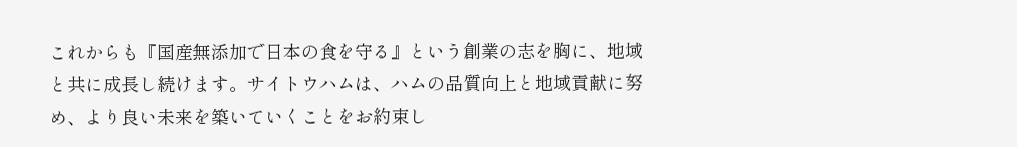これからも『国産無添加で日本の食を守る』という創業の志を胸に、地域と共に成長し続けます。サイトウハムは、ハムの品質向上と地域貢献に努め、より良い未来を築いていくことをお約束し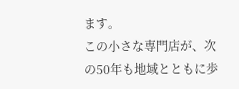ます。
この小さな専門店が、次の50年も地域とともに歩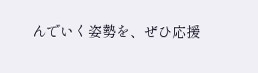んでいく姿勢を、ぜひ応援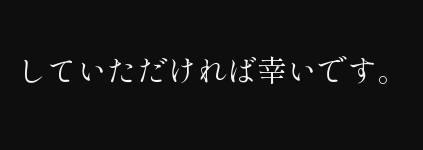していただければ幸いです。